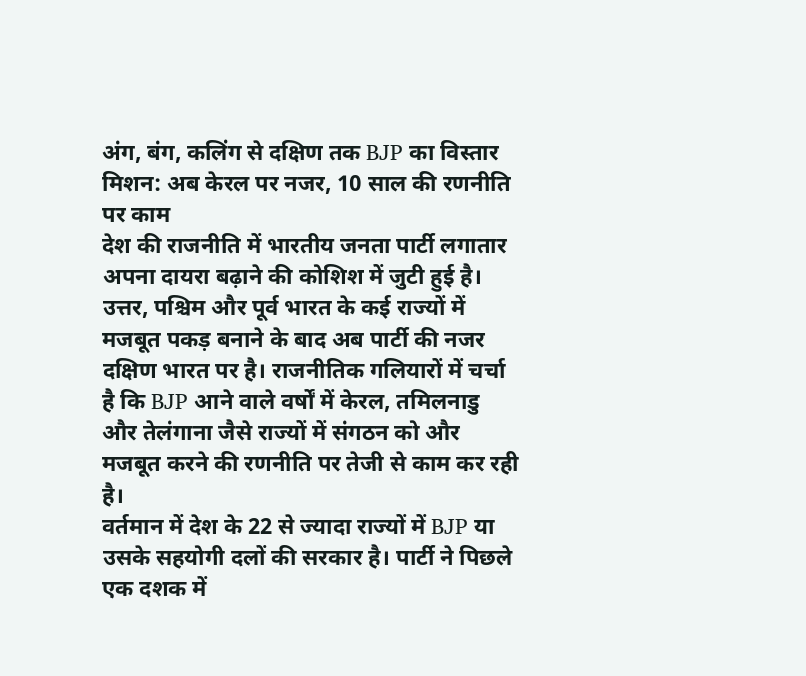अंग, बंग, कलिंग से दक्षिण तक BJP का विस्तार मिशन: अब केरल पर नजर, 10 साल की रणनीति पर काम
देश की राजनीति में भारतीय जनता पार्टी लगातार अपना दायरा बढ़ाने की कोशिश में जुटी हुई है। उत्तर, पश्चिम और पूर्व भारत के कई राज्यों में मजबूत पकड़ बनाने के बाद अब पार्टी की नजर दक्षिण भारत पर है। राजनीतिक गलियारों में चर्चा है कि BJP आने वाले वर्षों में केरल, तमिलनाडु और तेलंगाना जैसे राज्यों में संगठन को और मजबूत करने की रणनीति पर तेजी से काम कर रही है।
वर्तमान में देश के 22 से ज्यादा राज्यों में BJP या उसके सहयोगी दलों की सरकार है। पार्टी ने पिछले एक दशक में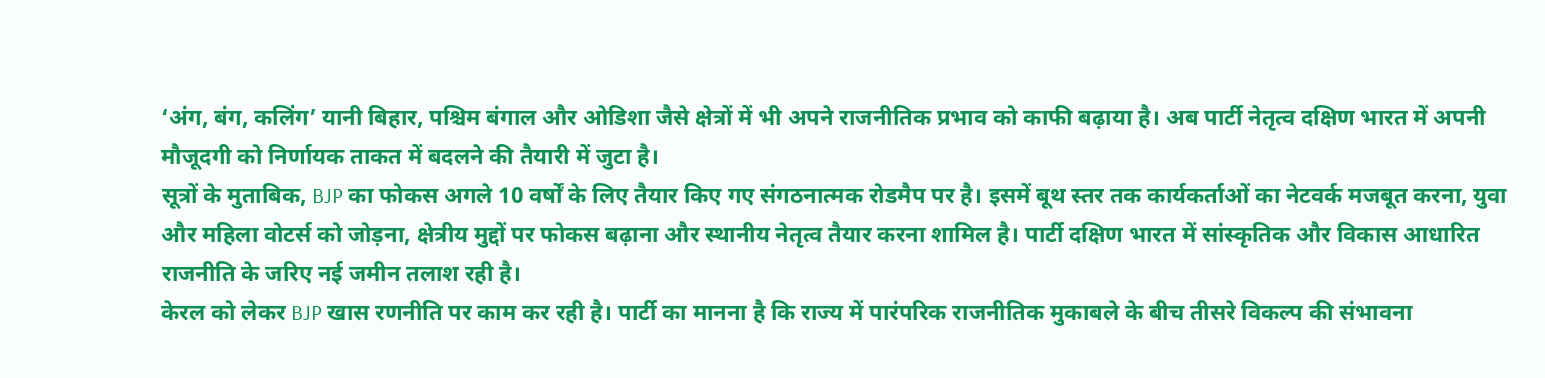‘अंग, बंग, कलिंग’ यानी बिहार, पश्चिम बंगाल और ओडिशा जैसे क्षेत्रों में भी अपने राजनीतिक प्रभाव को काफी बढ़ाया है। अब पार्टी नेतृत्व दक्षिण भारत में अपनी मौजूदगी को निर्णायक ताकत में बदलने की तैयारी में जुटा है।
सूत्रों के मुताबिक, BJP का फोकस अगले 10 वर्षों के लिए तैयार किए गए संगठनात्मक रोडमैप पर है। इसमें बूथ स्तर तक कार्यकर्ताओं का नेटवर्क मजबूत करना, युवा और महिला वोटर्स को जोड़ना, क्षेत्रीय मुद्दों पर फोकस बढ़ाना और स्थानीय नेतृत्व तैयार करना शामिल है। पार्टी दक्षिण भारत में सांस्कृतिक और विकास आधारित राजनीति के जरिए नई जमीन तलाश रही है।
केरल को लेकर BJP खास रणनीति पर काम कर रही है। पार्टी का मानना है कि राज्य में पारंपरिक राजनीतिक मुकाबले के बीच तीसरे विकल्प की संभावना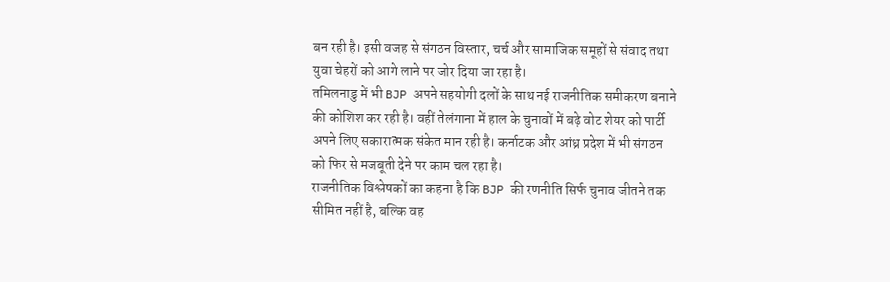बन रही है। इसी वजह से संगठन विस्तार, चर्च और सामाजिक समूहों से संवाद तथा युवा चेहरों को आगे लाने पर जोर दिया जा रहा है।
तमिलनाडु में भी BJP अपने सहयोगी दलों के साथ नई राजनीतिक समीकरण बनाने की कोशिश कर रही है। वहीं तेलंगाना में हाल के चुनावों में बढ़े वोट शेयर को पार्टी अपने लिए सकारात्मक संकेत मान रही है। कर्नाटक और आंध्र प्रदेश में भी संगठन को फिर से मजबूती देने पर काम चल रहा है।
राजनीतिक विश्लेषकों का कहना है कि BJP की रणनीति सिर्फ चुनाव जीतने तक सीमित नहीं है, बल्कि वह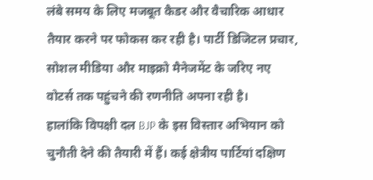लंबे समय के लिए मजबूत कैडर और वैचारिक आधार तैयार करने पर फोकस कर रही है। पार्टी डिजिटल प्रचार, सोशल मीडिया और माइक्रो मैनेजमेंट के जरिए नए वोटर्स तक पहुंचने की रणनीति अपना रही है।
हालांकि विपक्षी दल BJP के इस विस्तार अभियान को चुनौती देने की तैयारी में हैं। कई क्षेत्रीय पार्टियां दक्षिण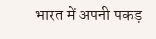भारत में अपनी पकड़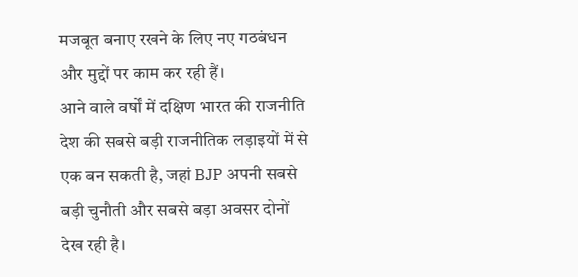मजबूत बनाए रखने के लिए नए गठबंधन और मुद्दों पर काम कर रही हैं।
आने वाले वर्षों में दक्षिण भारत की राजनीति देश की सबसे बड़ी राजनीतिक लड़ाइयों में से एक बन सकती है, जहां BJP अपनी सबसे बड़ी चुनौती और सबसे बड़ा अवसर दोनों देख रही है।